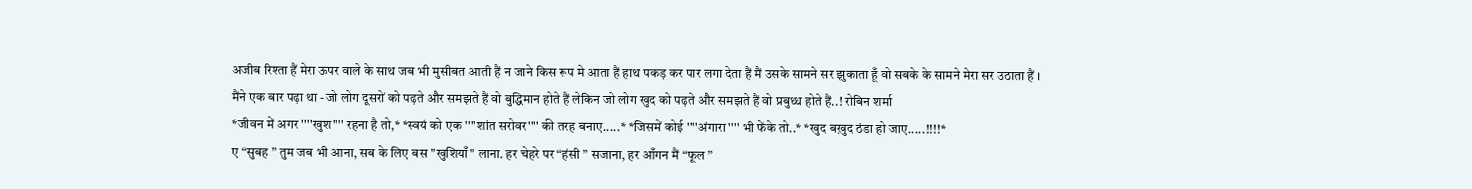अजीब रिश्ता हैं मेरा ऊपर वाले के साथ जब भी मुसीबत आती हैं न जाने किस रूप मे आता हैं हाथ पकड़ कर पार लगा देता हैं मैं उसके सामने सर झुकाता हूँ वो सबके के सामने मेरा सर उठाता हैं ।
मैंने एक बार पढ़ा था -जो लोग दूसरों को पढ़ते और समझते हैं वो बुद्धिमान होते हैं लेकिन जो लोग खुद को पढ़ते और समझते हैं वो प्रबुध्ध होते हैं..! रोबिन शर्मा
*जीवन में अगर ''''खुश'''' रहना है तो,* *स्वयं को एक ''''शांत सरोवर'''' की तरह बनाए.....* *जिसमें कोई ''''अंगारा'''' भी फेंके तो..* *खुद बख़ुद ठंडा हो जाए.....!!!!*
ए “सुबह ” तुम जब भी आना, सब के लिए बस "खुशियाँ" लाना. हर चेहरे पर “हंसी ” सजाना, हर आँगन मैं “फूल ”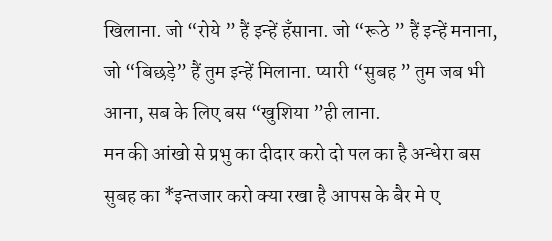खिलाना. जो “रोये ” हैं इन्हें हँसाना. जो “रूठे ” हैं इन्हें मनाना, जो “बिछड़े” हैं तुम इन्हें मिलाना. प्यारी “सुबह ” तुम जब भी आना, सब के लिए बस “खुशिया ”ही लाना.
मन की आंखो से प्रभु का दीदार करो दो पल का है अन्धेरा बस सुबह का *इन्तजार करो क्या रखा है आपस के बैर मे ए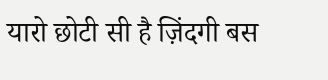यारो छोटी सी है ज़िंदगी बस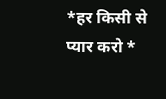*हर किसी से प्यार करो *